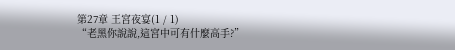第27章 王宮夜宴(1 / 1)
“老黑你說說,這宮中可有什麼高手?”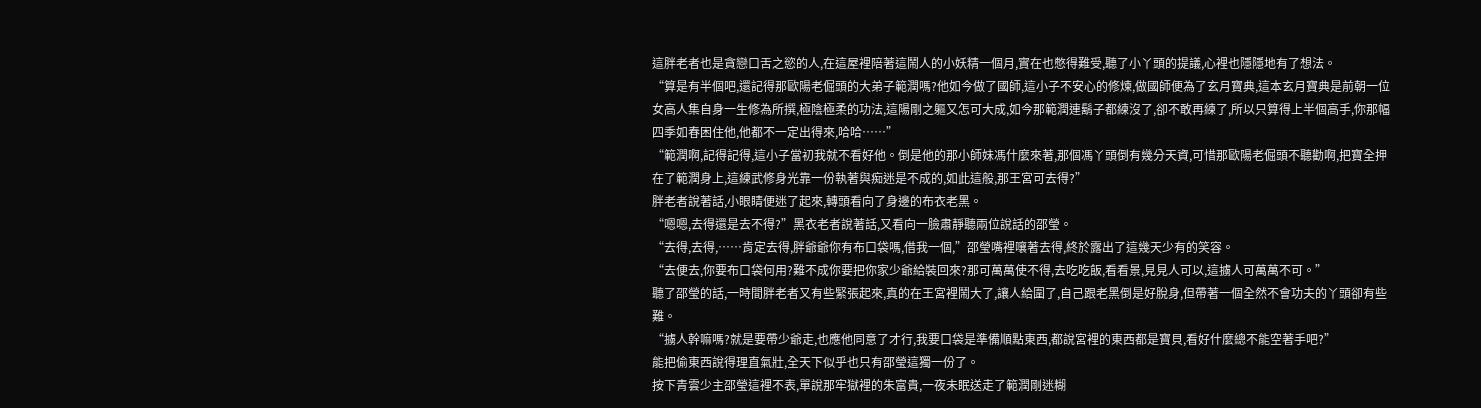這胖老者也是貪戀口舌之慾的人,在這屋裡陪著這鬧人的小妖精一個月,實在也憋得難受,聽了小丫頭的提議,心裡也隱隱地有了想法。
“算是有半個吧,還記得那歐陽老倔頭的大弟子範潤嗎?他如今做了國師,這小子不安心的修煉,做國師便為了玄月寶典,這本玄月寶典是前朝一位女高人集自身一生修為所撰,極陰極柔的功法,這陽剛之軀又怎可大成,如今那範潤連鬍子都練沒了,卻不敢再練了,所以只算得上半個高手,你那幅四季如春困住他,他都不一定出得來,哈哈……”
“範潤啊,記得記得,這小子當初我就不看好他。倒是他的那小師妹馮什麼來著,那個馮丫頭倒有幾分天資,可惜那歐陽老倔頭不聽勸啊,把寶全押在了範潤身上,這練武修身光靠一份執著與痴迷是不成的,如此這般,那王宮可去得?”
胖老者說著話,小眼睛便迷了起來,轉頭看向了身邊的布衣老黑。
“嗯嗯,去得還是去不得?”黑衣老者說著話,又看向一臉肅靜聽兩位說話的邵瑩。
“去得,去得,……肯定去得,胖爺爺你有布口袋嗎,借我一個,”邵瑩嘴裡嚷著去得,終於露出了這幾天少有的笑容。
“去便去,你要布口袋何用?難不成你要把你家少爺給裝回來?那可萬萬使不得,去吃吃飯,看看景,見見人可以,這擄人可萬萬不可。”
聽了邵瑩的話,一時間胖老者又有些緊張起來,真的在王宮裡鬧大了,讓人給圍了,自己跟老黑倒是好脫身,但帶著一個全然不會功夫的丫頭卻有些難。
“擄人幹嘛嗎?就是要帶少爺走,也應他同意了才行,我要口袋是準備順點東西,都說宮裡的東西都是寶貝,看好什麼總不能空著手吧?”
能把偷東西說得理直氣壯,全天下似乎也只有邵瑩這獨一份了。
按下青雲少主邵瑩這裡不表,單說那牢獄裡的朱富貴,一夜未眠送走了範潤剛迷糊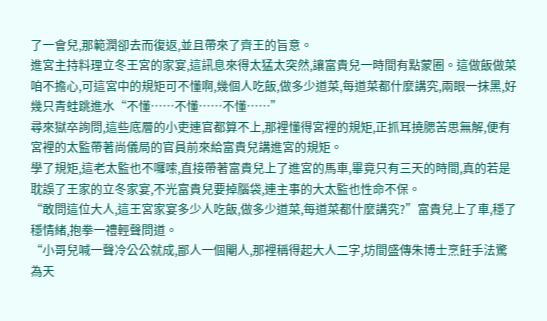了一會兒,那範潤卻去而復返,並且帶來了齊王的旨意。
進宮主持料理立冬王宮的家宴,這訊息來得太猛太突然,讓富貴兒一時間有點蒙圈。這做飯做菜咱不擔心,可這宮中的規矩可不懂啊,幾個人吃飯,做多少道菜,每道菜都什麼講究,兩眼一抹黑,好幾只青蛙跳進水“不懂……不懂……不懂……”
尋來獄卒詢問,這些底層的小吏連官都算不上,那裡懂得宮裡的規矩,正抓耳撓腮苦思無解,便有宮裡的太監帶著尚儀局的官員前來給富貴兒講進宮的規矩。
學了規矩,這老太監也不囉嗦,直接帶著富貴兒上了進宮的馬車,畢竟只有三天的時間,真的若是耽誤了王家的立冬家宴,不光富貴兒要掉腦袋,連主事的大太監也性命不保。
“敢問這位大人,這王宮家宴多少人吃飯,做多少道菜,每道菜都什麼講究?”富貴兒上了車,穩了穩情緒,抱拳一禮輕聲問道。
“小哥兒喊一聲冷公公就成,鄙人一個閹人,那裡稱得起大人二字,坊間盛傳朱博士烹飪手法驚為天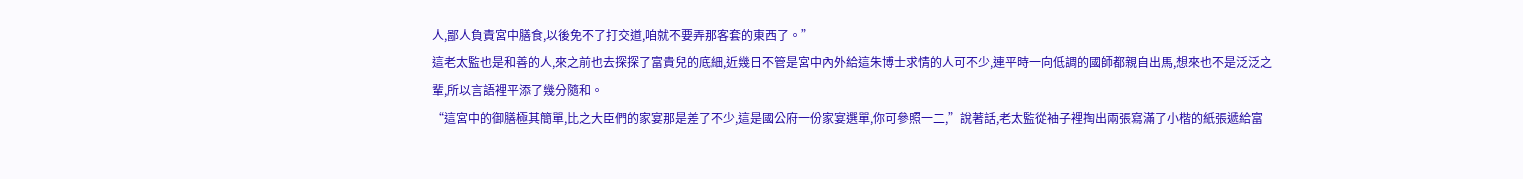人,鄙人負責宮中膳食,以後免不了打交道,咱就不要弄那客套的東西了。”
這老太監也是和善的人,來之前也去探探了富貴兒的底細,近幾日不管是宮中內外給這朱博士求情的人可不少,連平時一向低調的國師都親自出馬,想來也不是泛泛之輩,所以言語裡平添了幾分隨和。
“這宮中的御膳極其簡單,比之大臣們的家宴那是差了不少,這是國公府一份家宴選單,你可參照一二,”說著話,老太監從袖子裡掏出兩張寫滿了小楷的紙張遞給富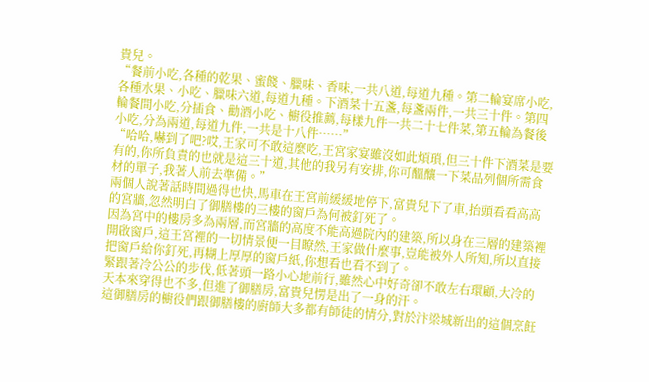貴兒。
“餐前小吃,各種的乾果、蜜餞、臘味、香味,一共八道,每道九種。第二輪宴席小吃,各種水果、小吃、臘味六道,每道九種。下酒菜十五盞,每盞兩件,一共三十件。第四輪餐間小吃,分插食、勸酒小吃、櫥役推薦,每樣九件一共二十七件菜,第五輪為餐後小吃,分為兩道,每道九件,一共是十八件……”
“哈哈,嚇到了吧?哎,王家可不敢這麼吃,王宮家宴雖沒如此煩瑣,但三十件下酒菜是要有的,你所負責的也就是這三十道,其他的我另有安排,你可醞釀一下菜品列個所需食材的單子,我著人前去準備。”
兩個人說著話時間過得也快,馬車在王宮前緩緩地停下,富貴兒下了車,抬頭看看高高的宮牆,忽然明白了御膳樓的三樓的窗戶為何被釘死了。
因為宮中的樓房多為兩層,而宮牆的高度不能高過院內的建築,所以身在三層的建築裡開啟窗戶,這王宮裡的一切情景便一目瞭然,王家做什麼事,豈能被外人所知,所以直接把窗戶給你釘死,再糊上厚厚的窗戶紙,你想看也看不到了。
緊跟著冷公公的步伐,低著頭一路小心地前行,雖然心中好奇卻不敢左右環顧,大冷的天本來穿得也不多,但進了御膳房,富貴兒愣是出了一身的汗。
這御膳房的櫥役們跟御膳樓的廚師大多都有師徒的情分,對於汴梁城新出的這個烹飪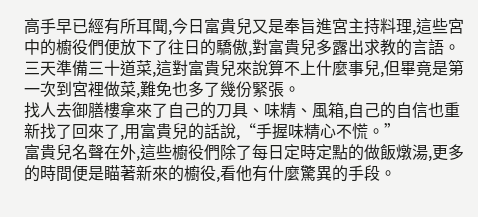高手早已經有所耳聞,今日富貴兒又是奉旨進宮主持料理,這些宮中的櫥役們便放下了往日的驕傲,對富貴兒多露出求教的言語。
三天準備三十道菜,這對富貴兒來說算不上什麼事兒,但畢竟是第一次到宮裡做菜,難免也多了幾份緊張。
找人去御膳樓拿來了自己的刀具、味精、風箱,自己的自信也重新找了回來了,用富貴兒的話說,“手握味精心不慌。”
富貴兒名聲在外,這些櫥役們除了每日定時定點的做飯燉湯,更多的時間便是瞄著新來的櫥役,看他有什麼驚異的手段。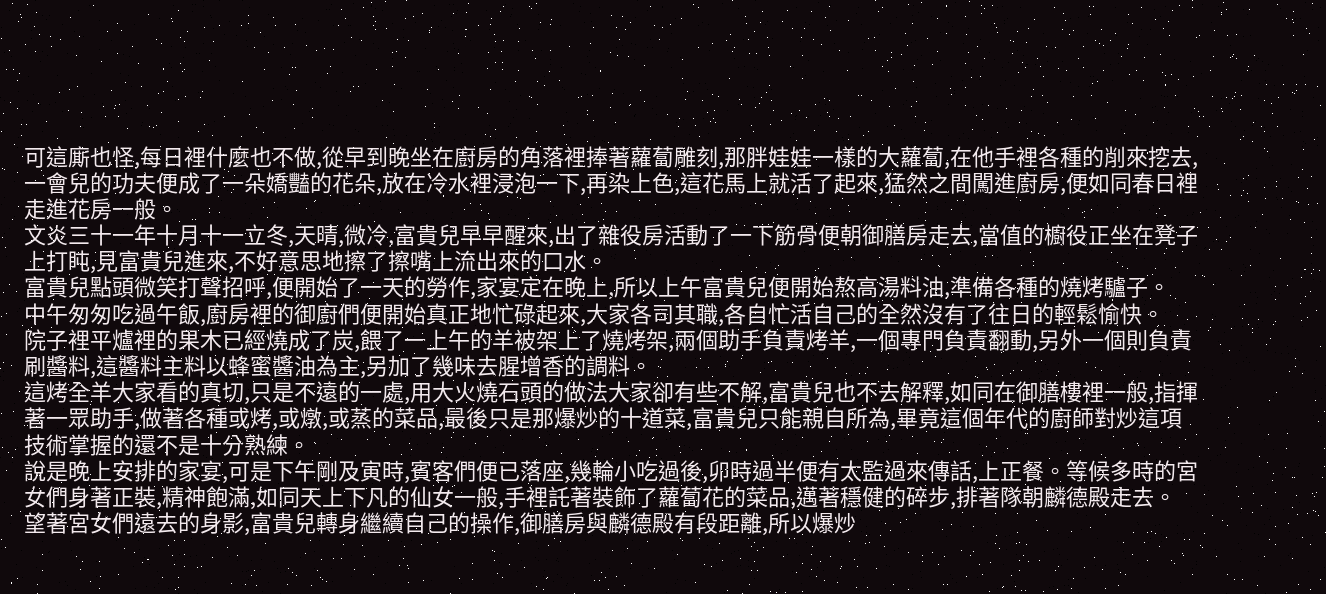可這廝也怪,每日裡什麼也不做,從早到晚坐在廚房的角落裡捧著蘿蔔雕刻,那胖娃娃一樣的大蘿蔔,在他手裡各種的削來挖去,一會兒的功夫便成了一朵嬌豔的花朵,放在冷水裡浸泡一下,再染上色,這花馬上就活了起來,猛然之間闖進廚房,便如同春日裡走進花房一般。
文炎三十一年十月十一立冬,天晴,微冷,富貴兒早早醒來,出了雜役房活動了一下筋骨便朝御膳房走去,當值的櫥役正坐在凳子上打盹,見富貴兒進來,不好意思地擦了擦嘴上流出來的口水。
富貴兒點頭微笑打聲招呼,便開始了一天的勞作,家宴定在晚上,所以上午富貴兒便開始熬高湯料油,準備各種的燒烤驢子。
中午匆匆吃過午飯,廚房裡的御廚們便開始真正地忙碌起來,大家各司其職,各自忙活自己的全然沒有了往日的輕鬆愉快。
院子裡平爐裡的果木已經燒成了炭,餵了一上午的羊被架上了燒烤架,兩個助手負責烤羊,一個專門負責翻動,另外一個則負責刷醬料,這醬料主料以蜂蜜醬油為主,另加了幾味去腥增香的調料。
這烤全羊大家看的真切,只是不遠的一處,用大火燒石頭的做法大家卻有些不解,富貴兒也不去解釋,如同在御膳樓裡一般,指揮著一眾助手,做著各種或烤,或燉,或蒸的菜品,最後只是那爆炒的十道菜,富貴兒只能親自所為,畢竟這個年代的廚師對炒這項技術掌握的還不是十分熟練。
說是晚上安排的家宴,可是下午剛及寅時,賓客們便已落座,幾輪小吃過後,卯時過半便有太監過來傳話,上正餐。等候多時的宮女們身著正裝,精神飽滿,如同天上下凡的仙女一般,手裡託著裝飾了蘿蔔花的菜品,邁著穩健的碎步,排著隊朝麟德殿走去。
望著宮女們遠去的身影,富貴兒轉身繼續自己的操作,御膳房與麟德殿有段距離,所以爆炒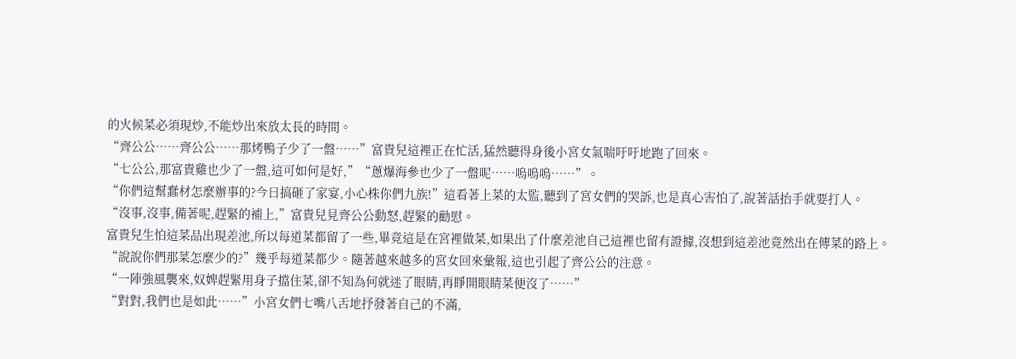的火候菜必須現炒,不能炒出來放太長的時間。
“齊公公……齊公公……那烤鴨子少了一盤……”富貴兒這裡正在忙活,猛然聽得身後小宮女氣喘吁吁地跑了回來。
“七公公,那富貴雞也少了一盤,這可如何是好,”“蔥爆海參也少了一盤呢……嗚嗚嗚……”。
“你們這幫蠢材怎麼辦事的?今日搞砸了家宴,小心株你們九族!”這看著上菜的太監,聽到了宮女們的哭訴,也是真心害怕了,說著話抬手就要打人。
“沒事,沒事,備著呢,趕緊的補上,”富貴兒見齊公公動怒,趕緊的勸慰。
富貴兒生怕這菜品出現差池,所以每道菜都留了一些,畢竟這是在宮裡做菜,如果出了什麼差池自己這裡也留有證據,沒想到這差池竟然出在傳菜的路上。
“說說你們那菜怎麼少的?”幾乎每道菜都少。隨著越來越多的宮女回來彙報,這也引起了齊公公的注意。
“一陣強風襲來,奴婢趕緊用身子擋住菜,卻不知為何就迷了眼睛,再睜開眼睛菜便沒了……”
“對對,我們也是如此……”小宮女們七嘴八舌地抒發著自己的不滿,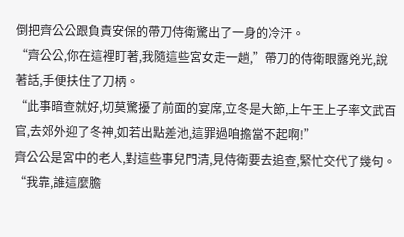倒把齊公公跟負責安保的帶刀侍衛驚出了一身的冷汗。
“齊公公,你在這裡盯著,我隨這些宮女走一趟,”帶刀的侍衛眼露兇光,說著話,手便扶住了刀柄。
“此事暗查就好,切莫驚擾了前面的宴席,立冬是大節,上午王上子率文武百官,去郊外迎了冬神,如若出點差池,這罪過咱擔當不起啊!”
齊公公是宮中的老人,對這些事兒門清,見侍衛要去追查,緊忙交代了幾句。
“我靠,誰這麼膽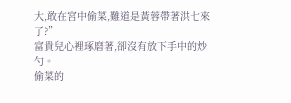大,敢在宮中偷菜,難道是黃蓉帶著洪七來了?”
富貴兒心裡琢磨著,卻沒有放下手中的炒勺。
偷菜的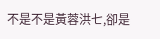不是不是黃蓉洪七,卻是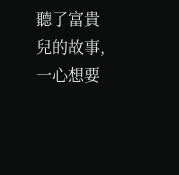聽了富貴兒的故事,一心想要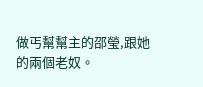做丐幫幫主的邵瑩,跟她的兩個老奴。